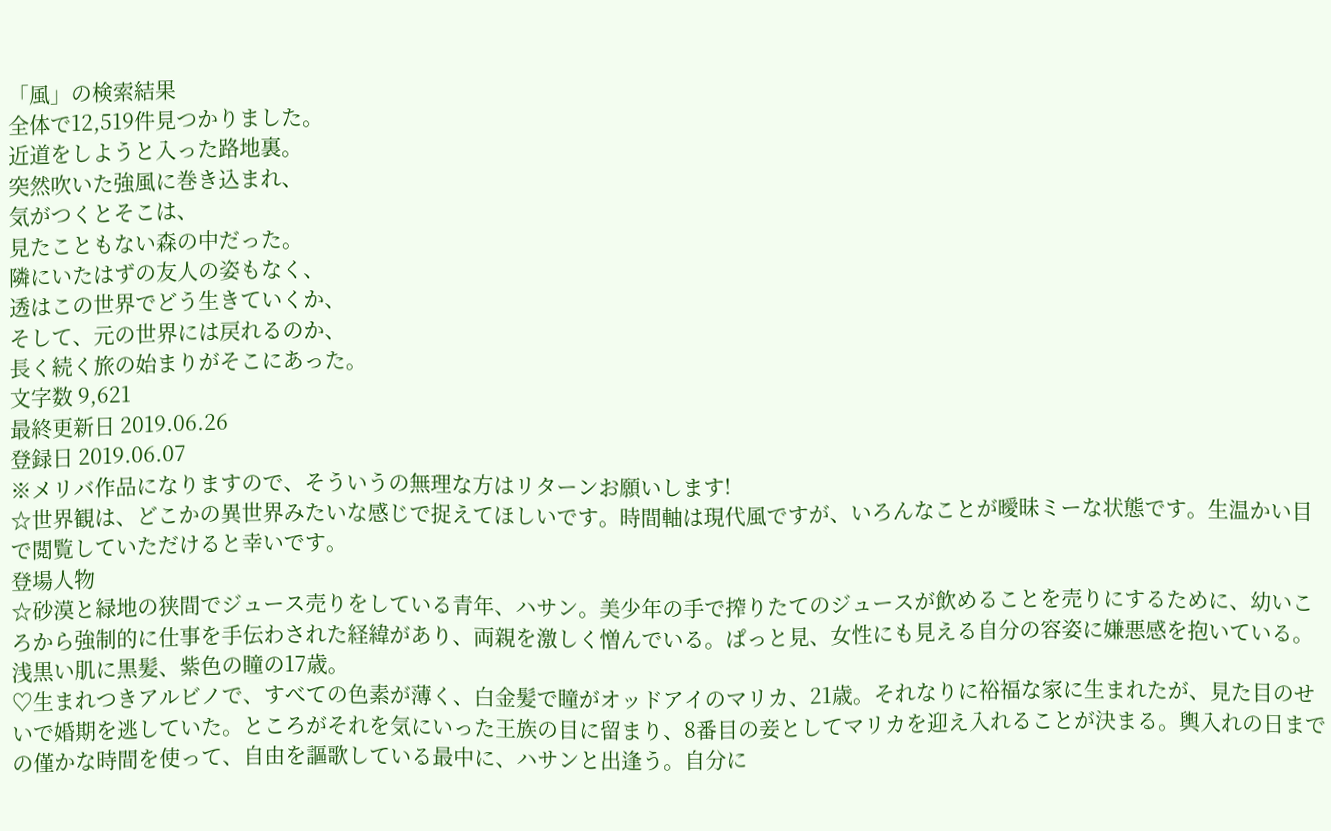「風」の検索結果
全体で12,519件見つかりました。
近道をしようと入った路地裏。
突然吹いた強風に巻き込まれ、
気がつくとそこは、
見たこともない森の中だった。
隣にいたはずの友人の姿もなく、
透はこの世界でどう生きていくか、
そして、元の世界には戻れるのか、
長く続く旅の始まりがそこにあった。
文字数 9,621
最終更新日 2019.06.26
登録日 2019.06.07
※メリバ作品になりますので、そういうの無理な方はリターンお願いします!
☆世界観は、どこかの異世界みたいな感じで捉えてほしいです。時間軸は現代風ですが、いろんなことが曖昧ミーな状態です。生温かい目で閲覧していただけると幸いです。
登場人物
☆砂漠と緑地の狭間でジュース売りをしている青年、ハサン。美少年の手で搾りたてのジュースが飲めることを売りにするために、幼いころから強制的に仕事を手伝わされた経緯があり、両親を激しく憎んでいる。ぱっと見、女性にも見える自分の容姿に嫌悪感を抱いている。浅黒い肌に黒髪、紫色の瞳の17歳。
♡生まれつきアルビノで、すべての色素が薄く、白金髪で瞳がオッドアイのマリカ、21歳。それなりに裕福な家に生まれたが、見た目のせいで婚期を逃していた。ところがそれを気にいった王族の目に留まり、8番目の妾としてマリカを迎え入れることが決まる。輿入れの日までの僅かな時間を使って、自由を謳歌している最中に、ハサンと出逢う。自分に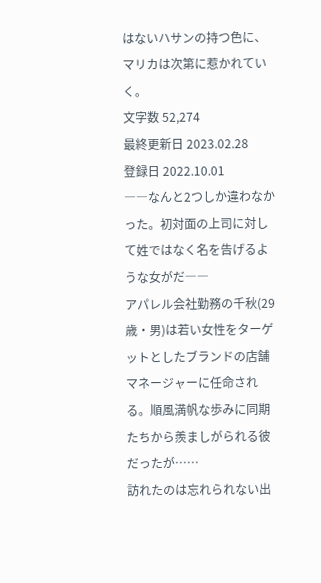はないハサンの持つ色に、マリカは次第に惹かれていく。
文字数 52,274
最終更新日 2023.02.28
登録日 2022.10.01
――なんと2つしか違わなかった。初対面の上司に対して姓ではなく名を告げるような女がだ――
アパレル会社勤務の千秋(29歳・男)は若い女性をターゲットとしたブランドの店舗マネージャーに任命される。順風満帆な歩みに同期たちから羨ましがられる彼だったが……
訪れたのは忘れられない出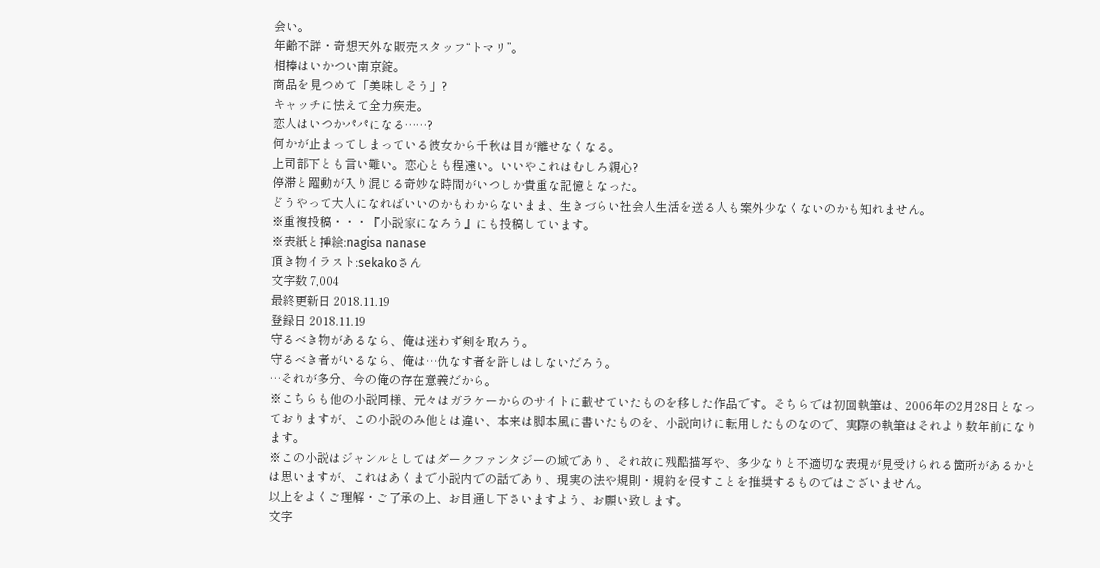会い。
年齢不詳・奇想天外な販売スタッフ“トマリ”。
相棒はいかつい南京錠。
商品を見つめて「美味しそう」?
キャッチに怯えて全力疾走。
恋人はいつかパパになる……?
何かが止まってしまっている彼女から千秋は目が離せなくなる。
上司部下とも言い難い。恋心とも程遠い。いいやこれはむしろ親心?
停滞と躍動が入り混じる奇妙な時間がいつしか貴重な記憶となった。
どうやって大人になればいいのかもわからないまま、生きづらい社会人生活を送る人も案外少なくないのかも知れません。
※重複投稿・・・『小説家になろう』にも投稿しています。
※表紙と挿絵:nagisa nanase
頂き物イラスト:sekakoさん
文字数 7,004
最終更新日 2018.11.19
登録日 2018.11.19
守るべき物があるなら、俺は迷わず剣を取ろう。
守るべき者がいるなら、俺は…仇なす者を許しはしないだろう。
…それが多分、今の俺の存在意義だから。
※こちらも他の小説同様、元々はガラケーからのサイトに載せていたものを移した作品です。そちらでは初回執筆は、2006年の2月28日となっておりますが、この小説のみ他とは違い、本来は脚本風に書いたものを、小説向けに転用したものなので、実際の執筆はそれより数年前になります。
※この小説はジャンルとしてはダークファンタジーの域であり、それ故に残酷描写や、多少なりと不適切な表現が見受けられる箇所があるかとは思いますが、これはあくまで小説内での話であり、現実の法や規則・規約を侵すことを推奨するものではございません。
以上をよくご理解・ご了承の上、お目通し下さいますよう、お願い致します。
文字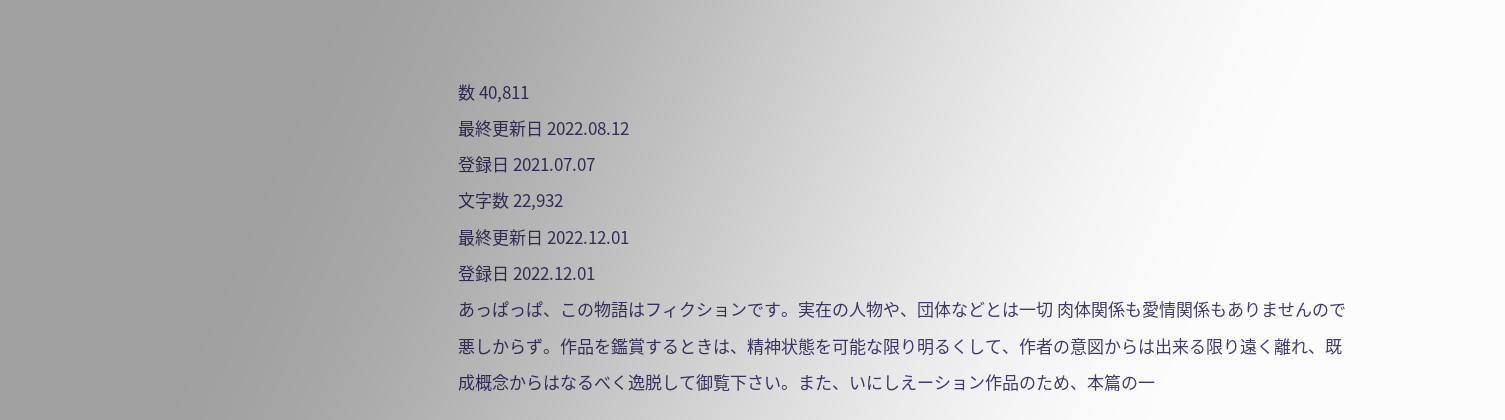数 40,811
最終更新日 2022.08.12
登録日 2021.07.07
文字数 22,932
最終更新日 2022.12.01
登録日 2022.12.01
あっぱっぱ、この物語はフィクションです。実在の人物や、団体などとは一切 肉体関係も愛情関係もありませんので悪しからず。作品を鑑賞するときは、精神状態を可能な限り明るくして、作者の意図からは出来る限り遠く離れ、既成概念からはなるべく逸脱して御覧下さい。また、いにしえーション作品のため、本篇の一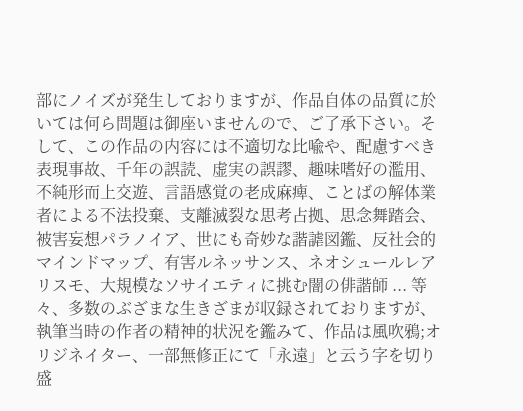部にノイズが発生しておりますが、作品自体の品質に於いては何ら問題は御座いませんので、ご了承下さい。そして、この作品の内容には不適切な比喩や、配慮すべき表現事故、千年の誤読、虚実の誤謬、趣味嗜好の濫用、不純形而上交遊、言語感覚の老成麻痺、ことばの解体業者による不法投棄、支離滅裂な思考占拠、思念舞踏会、被害妄想パラノイア、世にも奇妙な諧謔図鑑、反社会的マインドマップ、有害ルネッサンス、ネオシュールレアリスモ、大規模なソサイエティに挑む闇の俳諧師 ... 等々、多数のぶざまな生きざまが収録されておりますが、執筆当時の作者の精神的状況を鑑みて、作品は風吹鴉;オリジネイター、一部無修正にて「永遠」と云う字を切り盛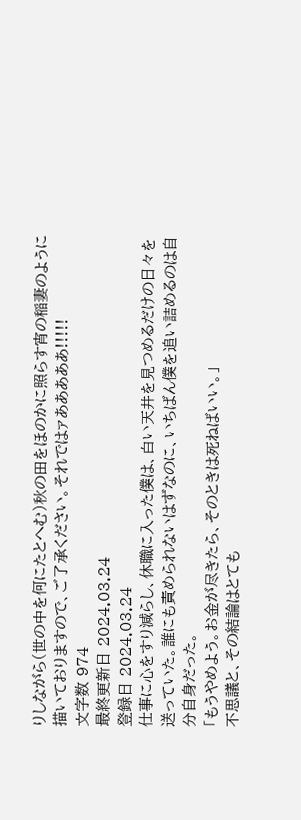りしながら(世の中を何にたとへむ)秋の田をほのかに照らす宵の稲妻のように描いておりますので、ご了承ください。それではァあああああ!!!!!
文字数 974
最終更新日 2024.03.24
登録日 2024.03.24
仕事に心をすり減らし、休職に入った僕は、白い天井を見つめるだけの日々を送っていた。誰にも責められないはずなのに、いちばん僕を追い詰めるのは自分自身だった。
「もうやめよう。お金が尽きたら、そのときは死ねばいい。」
不思議と、その結論はとても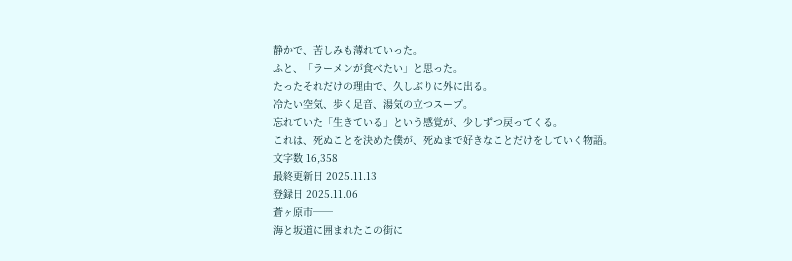静かで、苦しみも薄れていった。
ふと、「ラーメンが食べたい」と思った。
たったそれだけの理由で、久しぶりに外に出る。
冷たい空気、歩く足音、湯気の立つスープ。
忘れていた「生きている」という感覚が、少しずつ戻ってくる。
これは、死ぬことを決めた僕が、死ぬまで好きなことだけをしていく物語。
文字数 16,358
最終更新日 2025.11.13
登録日 2025.11.06
蒼ヶ原市──
海と坂道に囲まれたこの街に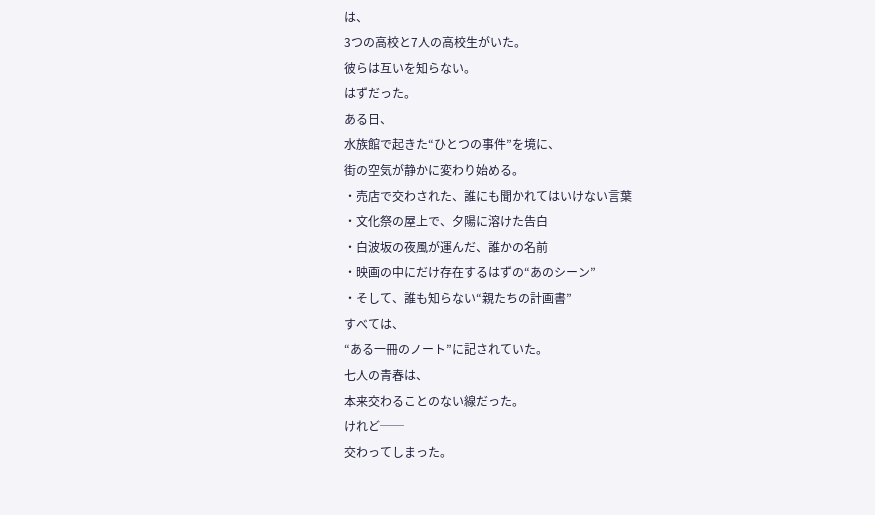は、
3つの高校と7人の高校生がいた。
彼らは互いを知らない。
はずだった。
ある日、
水族館で起きた“ひとつの事件”を境に、
街の空気が静かに変わり始める。
・売店で交わされた、誰にも聞かれてはいけない言葉
・文化祭の屋上で、夕陽に溶けた告白
・白波坂の夜風が運んだ、誰かの名前
・映画の中にだけ存在するはずの“あのシーン”
・そして、誰も知らない“親たちの計画書”
すべては、
“ある一冊のノート”に記されていた。
七人の青春は、
本来交わることのない線だった。
けれど──
交わってしまった。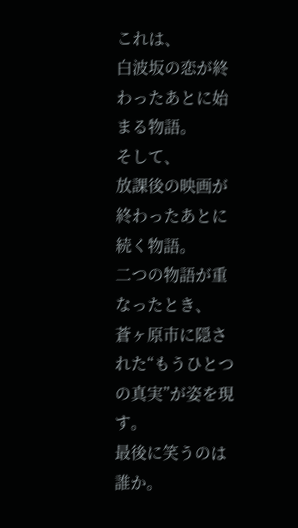これは、
白波坂の恋が終わったあとに始まる物語。
そして、
放課後の映画が終わったあとに続く物語。
二つの物語が重なったとき、
蒼ヶ原市に隠された“もうひとつの真実”が姿を現す。
最後に笑うのは誰か。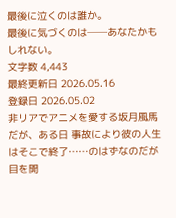最後に泣くのは誰か。
最後に気づくのは──あなたかもしれない。
文字数 4,443
最終更新日 2026.05.16
登録日 2026.05.02
非リアでアニメを愛する坂月風馬だが、ある日 事故により彼の人生はそこで終了……のはずなのだが目を開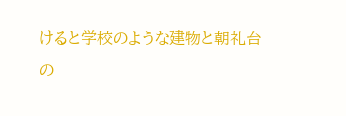けると学校のような建物と朝礼台の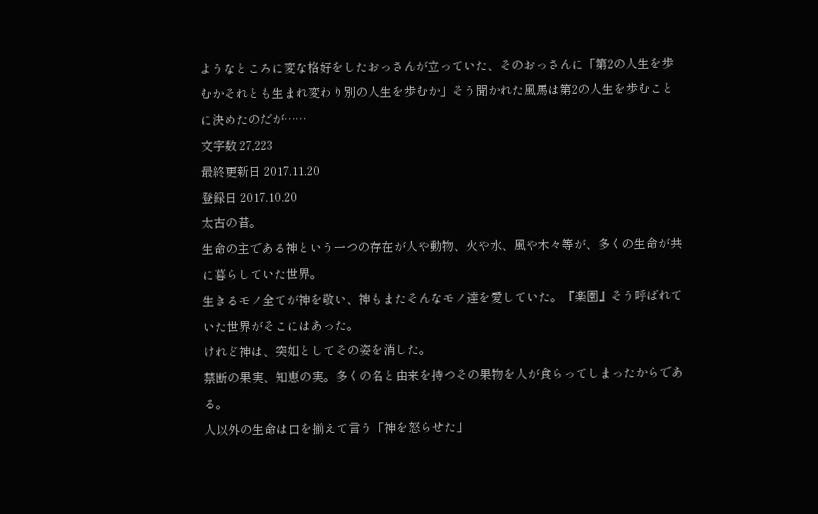ようなところに変な格好をしたおっさんが立っていた、そのおっさんに「第2の人生を歩むかそれとも生まれ変わり別の人生を歩むか」そう聞かれた風馬は第2の人生を歩むことに決めたのだが……
文字数 27,223
最終更新日 2017.11.20
登録日 2017.10.20
太古の昔。
生命の主である神という一つの存在が人や動物、火や水、風や木々等が、多くの生命が共に暮らしていた世界。
生きるモノ全てが神を敬い、神もまたそんなモノ達を愛していた。『楽園』そう呼ばれていた世界がそこにはあった。
けれど神は、突如としてその姿を消した。
禁断の果実、知恵の実。多くの名と由来を持つその果物を人が食らってしまったからである。
人以外の生命は口を揃えて言う「神を怒らせた」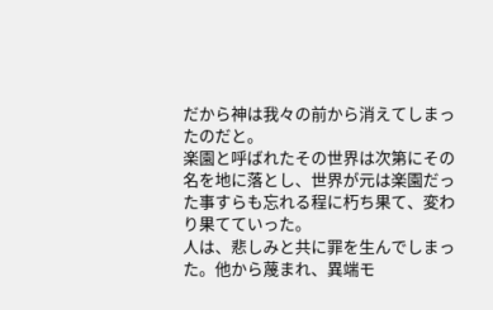だから神は我々の前から消えてしまったのだと。
楽園と呼ばれたその世界は次第にその名を地に落とし、世界が元は楽園だった事すらも忘れる程に朽ち果て、変わり果てていった。
人は、悲しみと共に罪を生んでしまった。他から蔑まれ、異端モ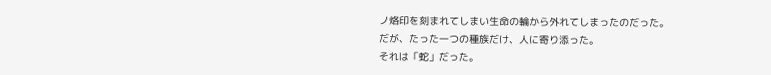ノ烙印を刻まれてしまい生命の輪から外れてしまったのだった。
だが、たった一つの種族だけ、人に寄り添った。
それは「蛇」だった。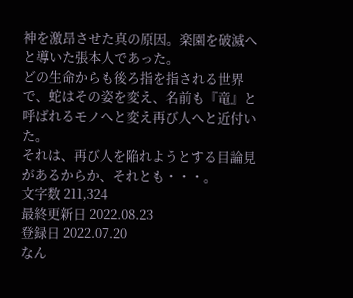神を激昂させた真の原因。楽園を破滅へと導いた張本人であった。
どの生命からも後ろ指を指される世界で、蛇はその姿を変え、名前も『竜』と呼ばれるモノへと変え再び人へと近付いた。
それは、再び人を陥れようとする目論見があるからか、それとも・・・。
文字数 211,324
最終更新日 2022.08.23
登録日 2022.07.20
なん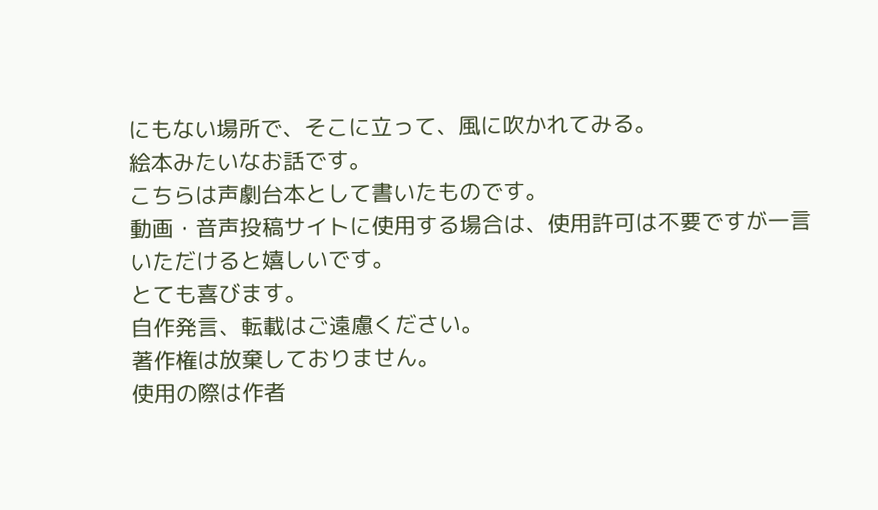にもない場所で、そこに立って、風に吹かれてみる。
絵本みたいなお話です。
こちらは声劇台本として書いたものです。
動画・音声投稿サイトに使用する場合は、使用許可は不要ですが一言いただけると嬉しいです。
とても喜びます。
自作発言、転載はご遠慮ください。
著作権は放棄しておりません。
使用の際は作者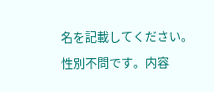名を記載してください。
性別不問です。内容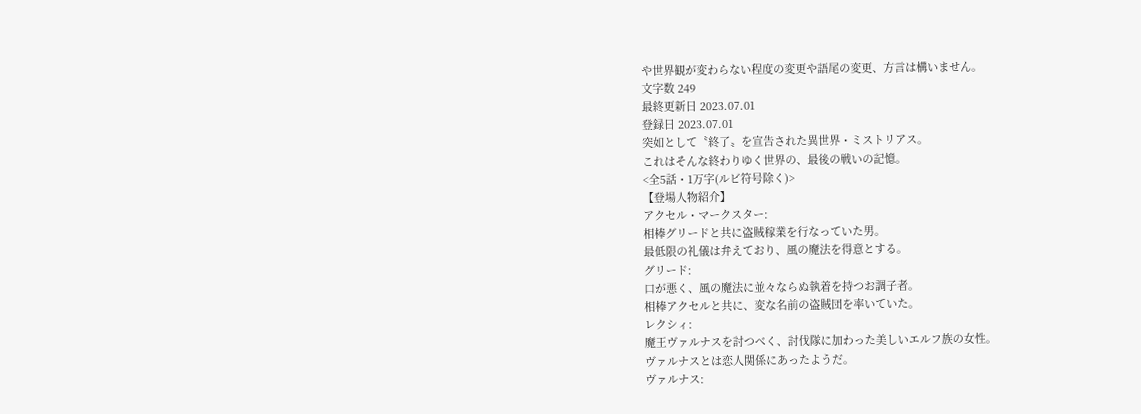や世界観が変わらない程度の変更や語尾の変更、方言は構いません。
文字数 249
最終更新日 2023.07.01
登録日 2023.07.01
突如として〝終了〟を宣告された異世界・ミストリアス。
これはそんな終わりゆく世界の、最後の戦いの記憶。
<全5話・1万字(ルビ符号除く)>
【登場人物紹介】
アクセル・マークスター:
相棒グリードと共に盗賊稼業を行なっていた男。
最低限の礼儀は弁えており、風の魔法を得意とする。
グリード:
口が悪く、風の魔法に並々ならぬ執着を持つお調子者。
相棒アクセルと共に、変な名前の盗賊団を率いていた。
レクシィ:
魔王ヴァルナスを討つべく、討伐隊に加わった美しいエルフ族の女性。
ヴァルナスとは恋人関係にあったようだ。
ヴァルナス: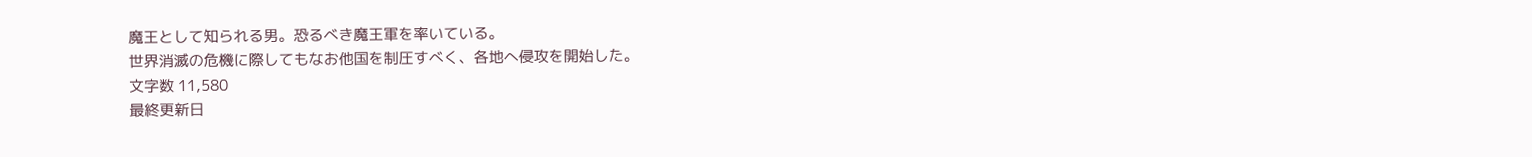魔王として知られる男。恐るべき魔王軍を率いている。
世界消滅の危機に際してもなお他国を制圧すべく、各地へ侵攻を開始した。
文字数 11,580
最終更新日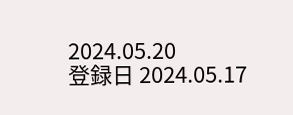2024.05.20
登録日 2024.05.17